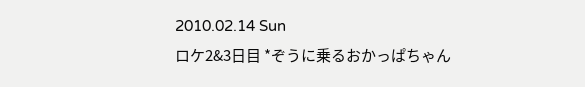2010.02.14 Sun
ロケ2&3日目 *ぞうに乗るおかっぱちゃん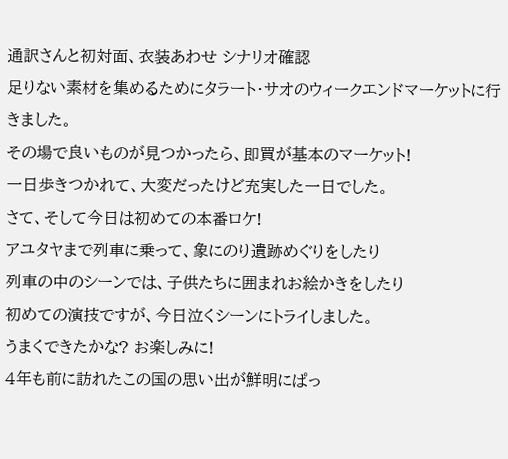通訳さんと初対面、衣装あわせ シナリオ確認
足りない素材を集めるためにタラート・サオのウィークエンドマーケットに行きました。
その場で良いものが見つかったら、即買が基本のマーケット!
一日歩きつかれて、大変だったけど充実した一日でした。
さて、そして今日は初めての本番ロケ!
アユタヤまで列車に乗って、象にのり遺跡めぐりをしたり
列車の中のシーンでは、子供たちに囲まれお絵かきをしたり
初めての演技ですが、今日泣くシーンにトライしました。
うまくできたかな? お楽しみに!
4年も前に訪れたこの国の思い出が鮮明にぱっ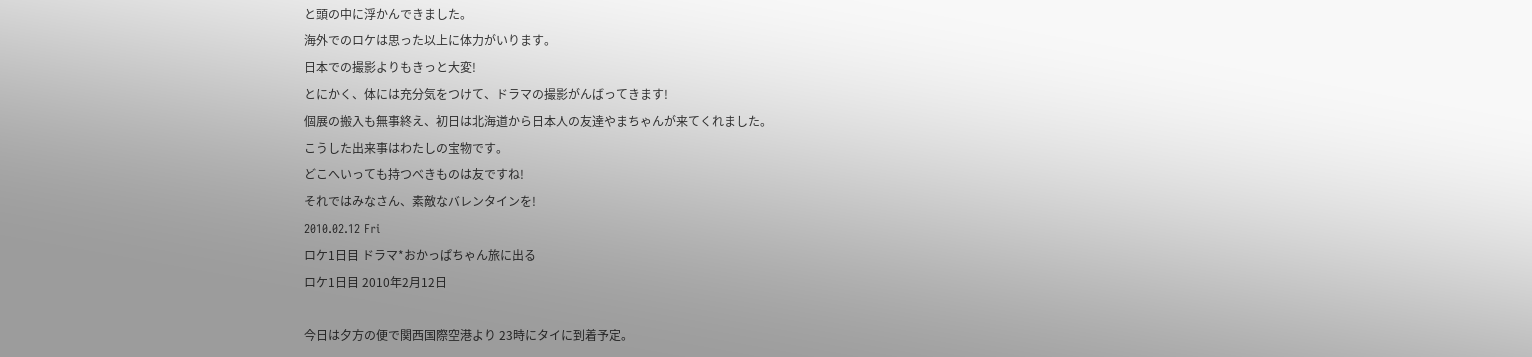と頭の中に浮かんできました。
海外でのロケは思った以上に体力がいります。
日本での撮影よりもきっと大変!
とにかく、体には充分気をつけて、ドラマの撮影がんばってきます!
個展の搬入も無事終え、初日は北海道から日本人の友達やまちゃんが来てくれました。
こうした出来事はわたしの宝物です。
どこへいっても持つべきものは友ですね!
それではみなさん、素敵なバレンタインを!
2010.02.12 Fri
ロケ1日目 ドラマ*おかっぱちゃん旅に出る
ロケ1日目 2010年2月12日

今日は夕方の便で関西国際空港より 23時にタイに到着予定。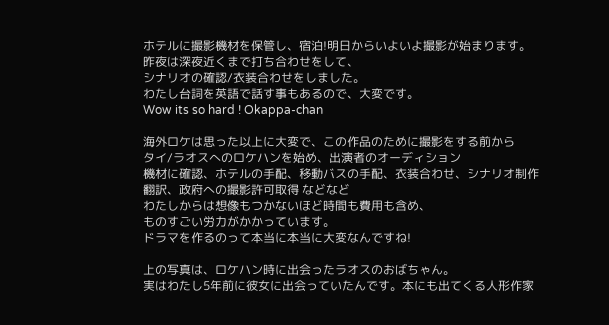ホテルに撮影機材を保管し、宿泊!明日からいよいよ撮影が始まります。
昨夜は深夜近くまで打ち合わせをして、
シナリオの確認/衣装合わせをしました。
わたし台詞を英語で話す事もあるので、大変です。
Wow its so hard ! Okappa-chan

海外ロケは思った以上に大変で、この作品のために撮影をする前から
タイ/ラオスへのロケハンを始め、出演者のオーディション
機材に確認、ホテルの手配、移動バスの手配、衣装合わせ、シナリオ制作
翻訳、政府への撮影許可取得 などなど
わたしからは想像もつかないほど時間も費用も含め、
ものすごい労力がかかっています。
ドラマを作るのって本当に本当に大変なんですね!

上の写真は、ロケハン時に出会ったラオスのおばちゃん。
実はわたし5年前に彼女に出会っていたんです。本にも出てくる人形作家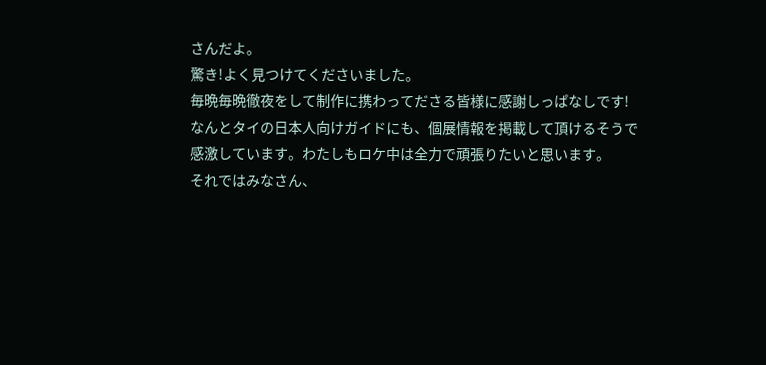さんだよ。
驚き!よく見つけてくださいました。
毎晩毎晩徹夜をして制作に携わってださる皆様に感謝しっぱなしです!
なんとタイの日本人向けガイドにも、個展情報を掲載して頂けるそうで
感激しています。わたしもロケ中は全力で頑張りたいと思います。
それではみなさん、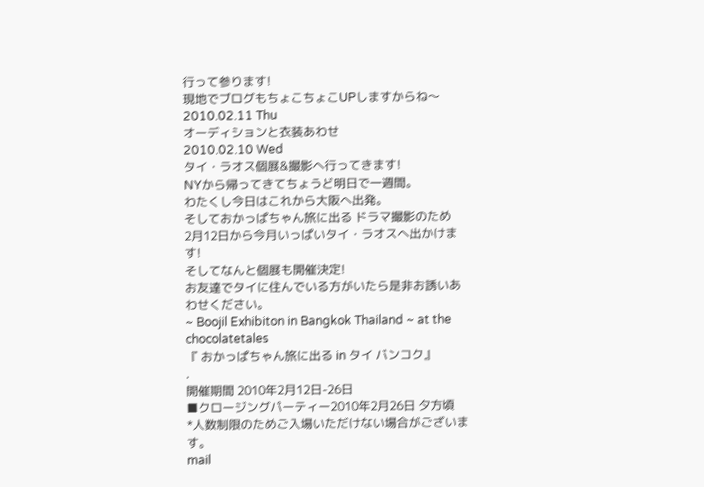行って参ります!
現地でブログもちょこちょこUPしますからね〜
2010.02.11 Thu
オーディションと衣装あわせ
2010.02.10 Wed
タイ・ラオス個展&撮影へ行ってきます!
NYから帰ってきてちょうど明日で一週間。
わたくし今日はこれから大阪へ出発。
そしておかっぱちゃん旅に出る ドラマ撮影のため
2月12日から今月いっぱいタイ・ラオスへ出かけます!
そしてなんと個展も開催決定!
お友達でタイに住んでいる方がいたら是非お誘いあわせください。
~ Boojil Exhibiton in Bangkok Thailand ~ at the chocolatetales
『 おかっぱちゃん旅に出る in タイ バンコク』
.
開催期間 2010年2月12日-26日
■クロージングパーティー2010年2月26日 夕方頃
*人数制限のためご入場いただけない場合がございます。
mail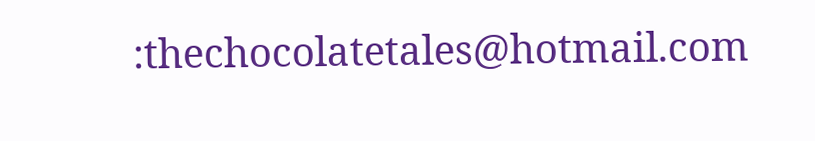:thechocolatetales@hotmail.com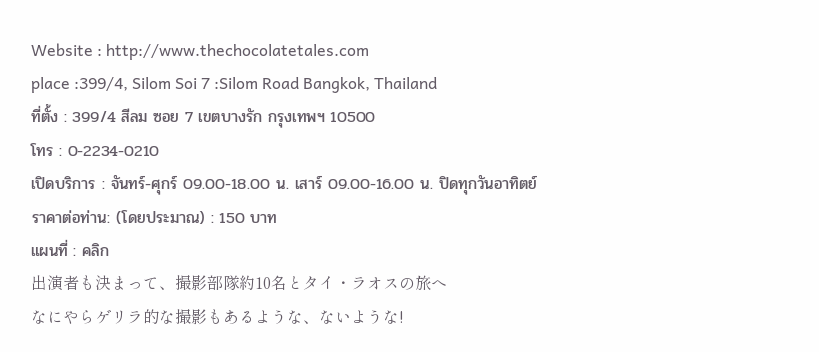Website : http://www.thechocolatetales.com
place :399/4, Silom Soi 7 :Silom Road Bangkok, Thailand
ที่ตั้ง : 399/4 สีลม ซอย 7 เขตบางรัก กรุงเทพฯ 10500
โทร : 0-2234-0210
เปิดบริการ : จันทร์-ศุกร์ 09.00-18.00 น. เสาร์ 09.00-16.00 น. ปิดทุกวันอาทิตย์
ราคาต่อท่าน: (โดยประมาณ) : 150 บาท
แผนที่ : คลิก
出演者も決まって、撮影部隊約10名とタイ・ラオスの旅へ
なにやらゲリラ的な撮影もあるような、ないような!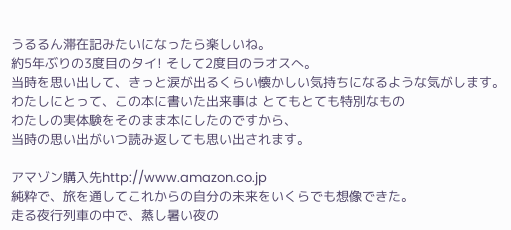うるるん滞在記みたいになったら楽しいね。
約5年ぶりの3度目のタイ! そして2度目のラオスへ。
当時を思い出して、きっと涙が出るくらい懐かしい気持ちになるような気がします。
わたしにとって、この本に書いた出来事は とてもとても特別なもの
わたしの実体験をそのまま本にしたのですから、
当時の思い出がいつ読み返しても思い出されます。

アマゾン購入先http://www.amazon.co.jp
純粋で、旅を通してこれからの自分の未来をいくらでも想像できた。
走る夜行列車の中で、蒸し暑い夜の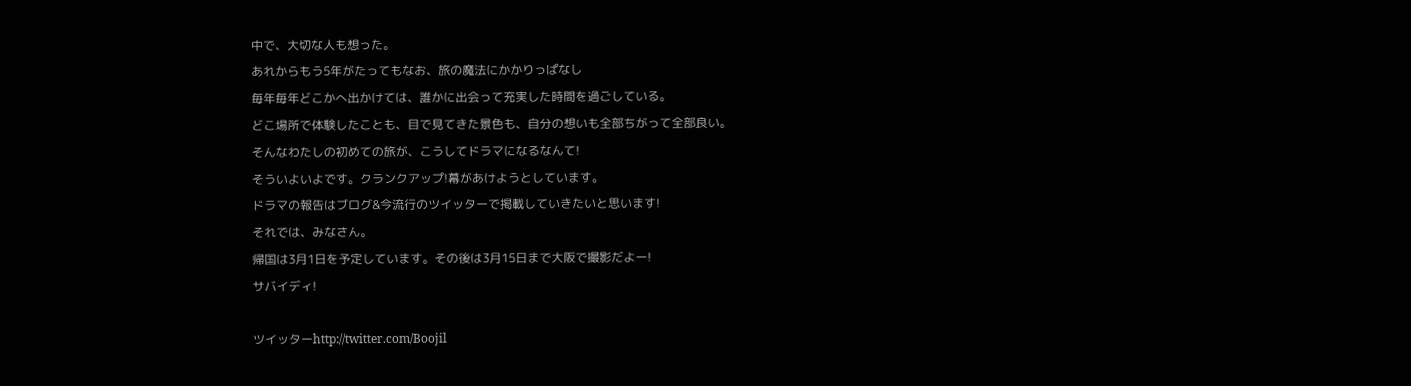中で、大切な人も想った。
あれからもう5年がたってもなお、旅の魔法にかかりっぱなし
毎年毎年どこかへ出かけては、誰かに出会って充実した時間を過ごしている。
どこ場所で体験したことも、目で見てきた景色も、自分の想いも全部ちがって全部良い。
そんなわたしの初めての旅が、こうしてドラマになるなんて!
そういよいよです。クランクアップ!幕があけようとしています。
ドラマの報告はブログ&今流行のツイッターで掲載していきたいと思います!
それでは、みなさん。
帰国は3月1日を予定しています。その後は3月15日まで大阪で撮影だよー!
サバイディ!

ツイッターhttp://twitter.com/Boojil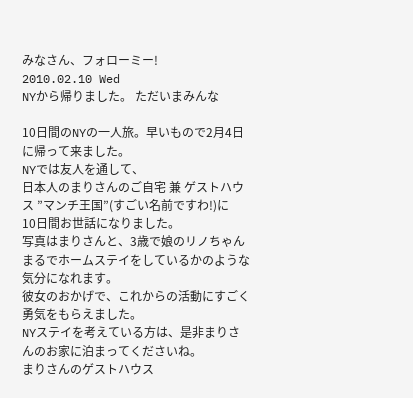みなさん、フォローミー!
2010.02.10 Wed
NYから帰りました。 ただいまみんな

10日間のNYの一人旅。早いもので2月4日に帰って来ました。
NYでは友人を通して、
日本人のまりさんのご自宅 兼 ゲストハウス ”マンチ王国”(すごい名前ですわ!)に
10日間お世話になりました。
写真はまりさんと、3歳で娘のリノちゃん
まるでホームステイをしているかのような気分になれます。
彼女のおかげで、これからの活動にすごく勇気をもらえました。
NYステイを考えている方は、是非まりさんのお家に泊まってくださいね。
まりさんのゲストハウス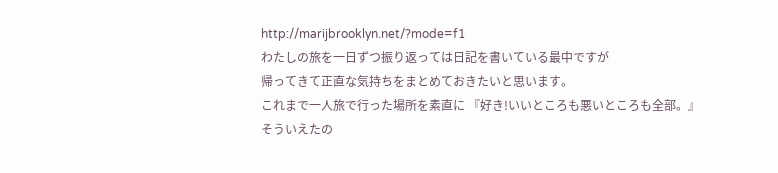http://marijbrooklyn.net/?mode=f1
わたしの旅を一日ずつ振り返っては日記を書いている最中ですが
帰ってきて正直な気持ちをまとめておきたいと思います。
これまで一人旅で行った場所を素直に 『好き!いいところも悪いところも全部。』
そういえたの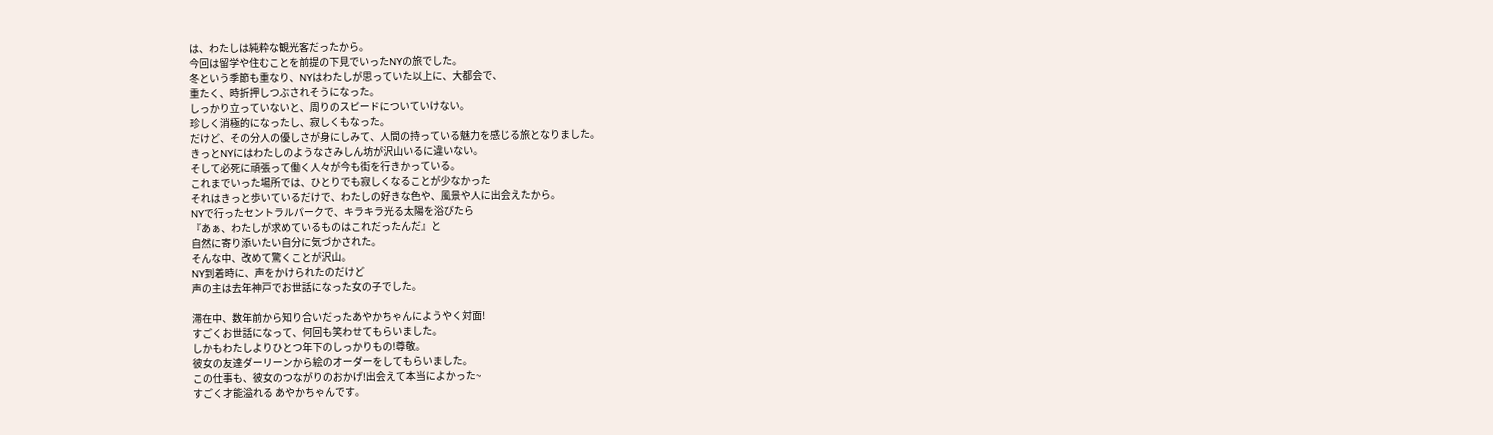は、わたしは純粋な観光客だったから。
今回は留学や住むことを前提の下見でいったNYの旅でした。
冬という季節も重なり、NYはわたしが思っていた以上に、大都会で、
重たく、時折押しつぶされそうになった。
しっかり立っていないと、周りのスピードについていけない。
珍しく消極的になったし、寂しくもなった。
だけど、その分人の優しさが身にしみて、人間の持っている魅力を感じる旅となりました。
きっとNYにはわたしのようなさみしん坊が沢山いるに違いない。
そして必死に頑張って働く人々が今も街を行きかっている。
これまでいった場所では、ひとりでも寂しくなることが少なかった
それはきっと歩いているだけで、わたしの好きな色や、風景や人に出会えたから。
NYで行ったセントラルパークで、キラキラ光る太陽を浴びたら
『あぁ、わたしが求めているものはこれだったんだ』と
自然に寄り添いたい自分に気づかされた。
そんな中、改めて驚くことが沢山。
NY到着時に、声をかけられたのだけど
声の主は去年神戸でお世話になった女の子でした。

滞在中、数年前から知り合いだったあやかちゃんにようやく対面!
すごくお世話になって、何回も笑わせてもらいました。
しかもわたしよりひとつ年下のしっかりもの!尊敬。
彼女の友達ダーリーンから絵のオーダーをしてもらいました。
この仕事も、彼女のつながりのおかげ!出会えて本当によかった~
すごく才能溢れる あやかちゃんです。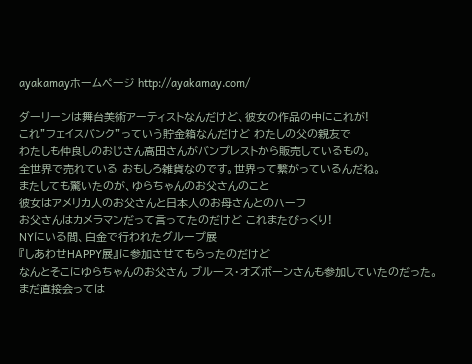ayakamayホームページ http://ayakamay.com/

ダーリーンは舞台美術アーティストなんだけど、彼女の作品の中にこれが!
これ”フェイスバンク”っていう貯金箱なんだけど わたしの父の親友で
わたしも仲良しのおじさん高田さんがバンプレストから販売しているもの。
全世界で売れている おもしろ雑貨なのです。世界って繋がっているんだね。
またしても驚いたのが、ゆらちゃんのお父さんのこと
彼女はアメリカ人のお父さんと日本人のお母さんとのハーフ
お父さんはカメラマンだって言ってたのだけど これまたびっくり!
NYにいる間、白金で行われたグループ展
『しあわせHAPPY展』に参加させてもらったのだけど
なんとそこにゆらちゃんのお父さん ブルース・オズボーンさんも参加していたのだった。
まだ直接会っては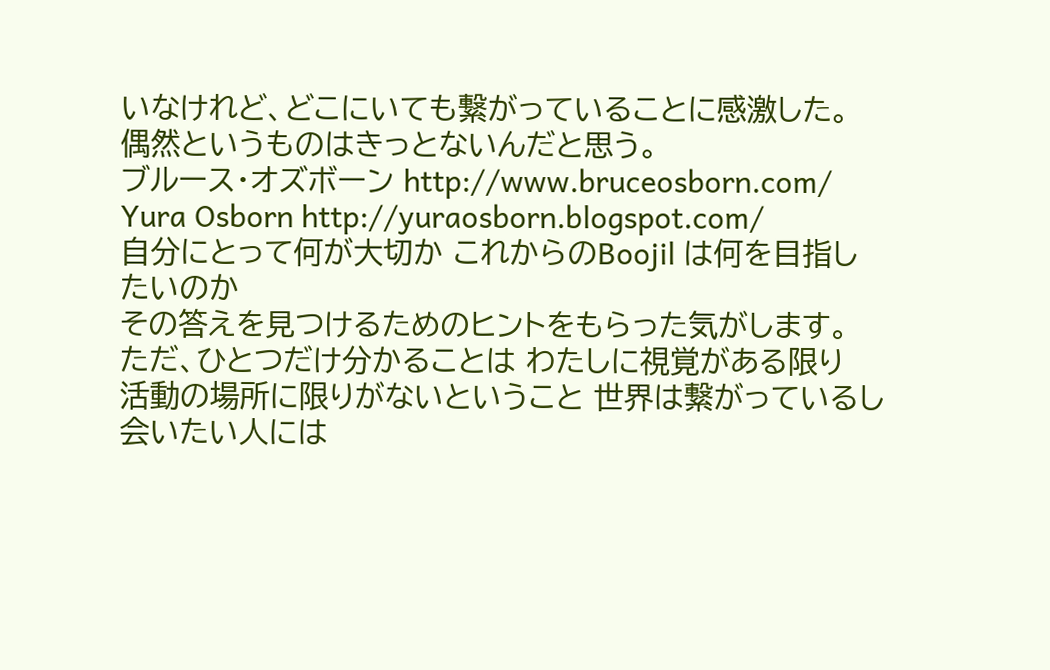いなけれど、どこにいても繋がっていることに感激した。
偶然というものはきっとないんだと思う。
ブルース・オズボーン http://www.bruceosborn.com/
Yura Osborn http://yuraosborn.blogspot.com/
自分にとって何が大切か これからのBoojil は何を目指したいのか
その答えを見つけるためのヒントをもらった気がします。
ただ、ひとつだけ分かることは わたしに視覚がある限り
活動の場所に限りがないということ 世界は繋がっているし
会いたい人には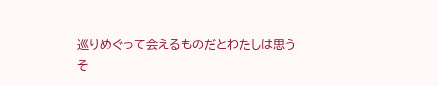巡りめぐって会えるものだとわたしは思う
そ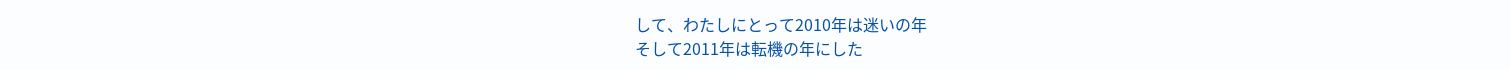して、わたしにとって2010年は迷いの年
そして2011年は転機の年にした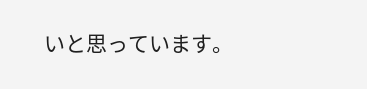いと思っています。